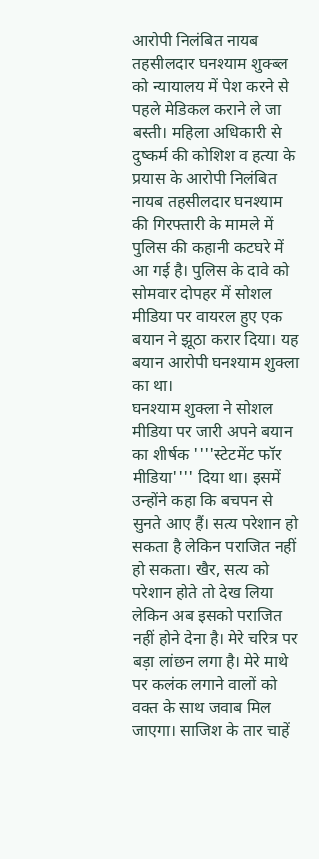आरोपी निलंबित नायब तहसीलदार घनश्याम शुक्ब्ल को न्यायालय में पेश करने से पहले मेडिकल कराने ले जा
बस्ती। महिला अधिकारी से दुष्कर्म की कोशिश व हत्या के प्रयास के आरोपी निलंबित नायब तहसीलदार घनश्याम की गिरफ्तारी के मामले में पुलिस की कहानी कटघरे में आ गई है। पुलिस के दावे को सोमवार दोपहर में सोशल मीडिया पर वायरल हुए एक बयान ने झूठा करार दिया। यह बयान आरोपी घनश्याम शुक्ला का था।
घनश्याम शुक्ला ने सोशल मीडिया पर जारी अपने बयान का शीर्षक ''''स्टेटमेंट फॉर मीडिया'''' दिया था। इसमें उन्होंने कहा कि बचपन से सुनते आए हैं। सत्य परेशान हो सकता है लेकिन पराजित नहीं हो सकता। खैर, सत्य को परेशान होते तो देख लिया लेकिन अब इसको पराजित नहीं होने देना है। मेरे चरित्र पर बड़ा लांछन लगा है। मेरे माथे पर कलंक लगाने वालों को वक्त के साथ जवाब मिल जाएगा। साजिश के तार चाहें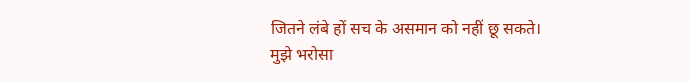जितने लंबे हों सच के असमान को नहीं छू सकते।
मुझे भरोसा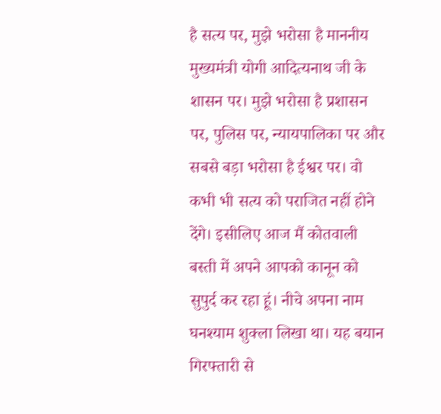है सत्य पर, मुझे भरोसा है माननीय मुख्यमंत्री योगी आदित्यनाथ जी के शासन पर। मुझे भरोसा है प्रशासन पर, पुलिस पर, न्यायपालिका पर और सबसे बड़ा भरोसा है ईश्वर पर। वो कभी भी सत्य को पराजित नहीं होने देंगे। इसीलिए आज मैं कोतवाली बस्ती में अपने आपको कानून को सुपुर्द कर रहा हूं। नीचे अपना नाम घनश्याम शुक्ला लिखा था। यह बयान गिरफ्तारी से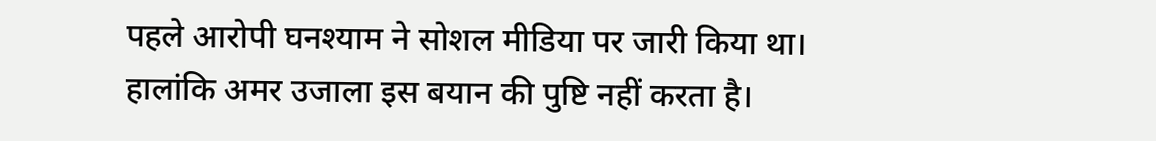पहले आरोपी घनश्याम ने सोशल मीडिया पर जारी किया था। हालांकि अमर उजाला इस बयान की पुष्टि नहीं करता है।